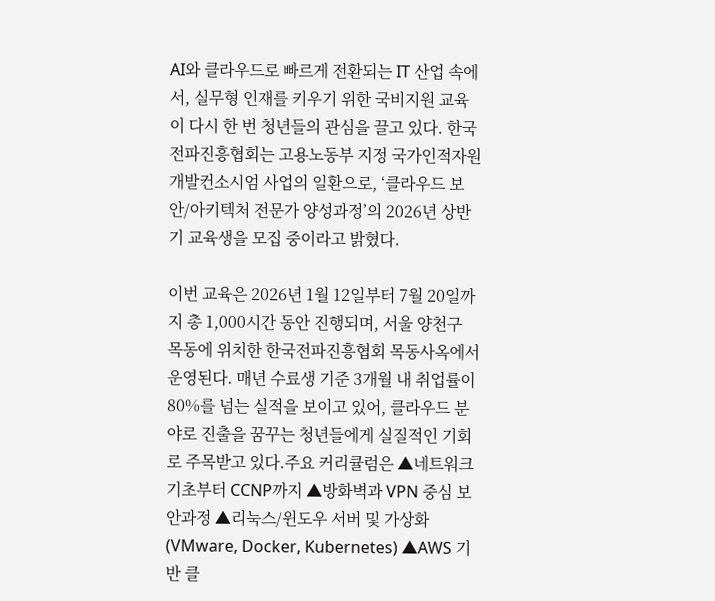AI와 클라우드로 빠르게 전환되는 IT 산업 속에서, 실무형 인재를 키우기 위한 국비지원 교육이 다시 한 번 청년들의 관심을 끌고 있다. 한국전파진흥협회는 고용노동부 지정 국가인적자원개발컨소시엄 사업의 일환으로, ‘클라우드 보안/아키텍처 전문가 양성과정’의 2026년 상반기 교육생을 모집 중이라고 밝혔다.

이번 교육은 2026년 1월 12일부터 7월 20일까지 총 1,000시간 동안 진행되며, 서울 양천구 목동에 위치한 한국전파진흥협회 목동사옥에서 운영된다. 매년 수료생 기준 3개월 내 취업률이 80%를 넘는 실적을 보이고 있어, 클라우드 분야로 진출을 꿈꾸는 청년들에게 실질적인 기회로 주목받고 있다.주요 커리큘럼은 ▲네트워크 기초부터 CCNP까지 ▲방화벽과 VPN 중심 보안과정 ▲리눅스/윈도우 서버 및 가상화(VMware, Docker, Kubernetes) ▲AWS 기반 클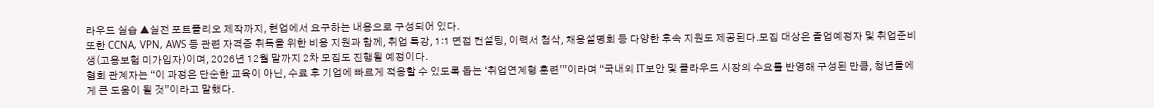라우드 실습 ▲실전 포트폴리오 제작까지, 현업에서 요구하는 내용으로 구성되어 있다.
또한 CCNA, VPN, AWS 등 관련 자격증 취득을 위한 비용 지원과 함께, 취업 특강, 1:1 면접 컨설팅, 이력서 첨삭, 채용설명회 등 다양한 후속 지원도 제공된다.모집 대상은 졸업예정자 및 취업준비생(고용보험 미가입자)이며, 2026년 12월 말까지 2차 모집도 진행될 예정이다.
협회 관계자는 “이 과정은 단순한 교육이 아닌, 수료 후 기업에 빠르게 적응할 수 있도록 돕는 ‘취업연계형 훈련’”이라며 “국내외 IT보안 및 클라우드 시장의 수요를 반영해 구성된 만큼, 청년들에게 큰 도움이 될 것”이라고 말했다.